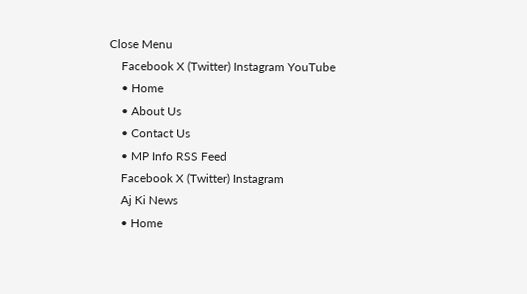Close Menu
    Facebook X (Twitter) Instagram YouTube
    • Home
    • About Us
    • Contact Us
    • MP Info RSS Feed
    Facebook X (Twitter) Instagram
    Aj Ki News
    • Home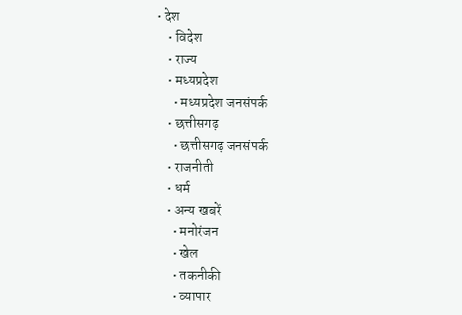• देश
    • विदेश
    • राज्य
    • मध्यप्रदेश
      • मध्यप्रदेश जनसंपर्क
    • छत्तीसगढ़
      • छत्तीसगढ़ जनसंपर्क
    • राजनीती
    • धर्म
    • अन्य खबरें
      • मनोरंजन
      • खेल
      • तकनीकी
      • व्यापार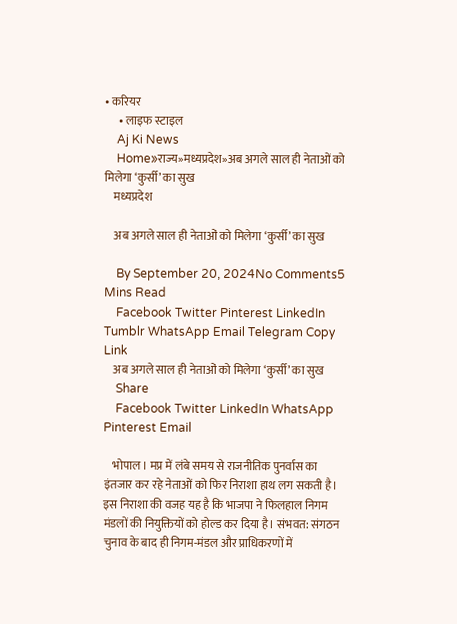• करियर
      • लाइफ स्टाइल
    Aj Ki News
    Home»राज्य»मध्यप्रदेश»अब अगले साल ही नेताओं को मिलेगा ‘कुर्सी’ का सुख
    मध्यप्रदेश

    अब अगले साल ही नेताओं को मिलेगा ‘कुर्सी’ का सुख

    By September 20, 2024No Comments5 Mins Read
    Facebook Twitter Pinterest LinkedIn Tumblr WhatsApp Email Telegram Copy Link
    अब अगले साल ही नेताओं को मिलेगा ‘कुर्सी’ का सुख
    Share
    Facebook Twitter LinkedIn WhatsApp Pinterest Email

    भोपाल । मप्र में लंबे समय से राजनीतिक पुनर्वास का इंतजार कर रहे नेताओं को फिर निराशा हाथ लग सकती है। इस निराशा की वजह यह है कि भाजपा ने फिलहाल निगम मंडलों की नियुक्तियों को होल्ड कर दिया है। संभवत: संगठन चुनाव के बाद ही निगम-मंडल और प्राधिकरणों में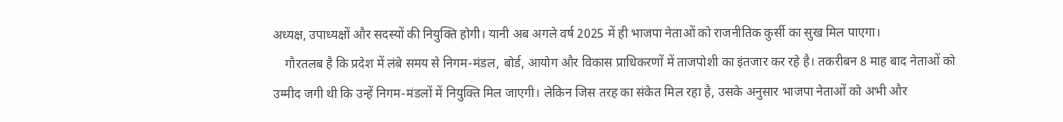अध्यक्ष, उपाध्यक्षों और सदस्यों की नियुक्ति होगी। यानी अब अगले वर्ष 2025 में ही भाजपा नेताओं को राजनीतिक कुर्सी का सुख मिल पाएगा।
    गौरतलब है कि प्रदेश में लंबे समय से निगम-मंडल, बोर्ड, आयोग और विकास प्राधिकरणों में ताजपोशी का इंतजार कर रहे है। तकरीबन 8 माह बाद नेताओं को उम्मीद जगी थी कि उन्हें निगम-मंडलों में नियुक्ति मिल जाएगी। लेकिन जिस तरह का संकेत मिल रहा है, उसके अनुसार भाजपा नेताओं को अभी और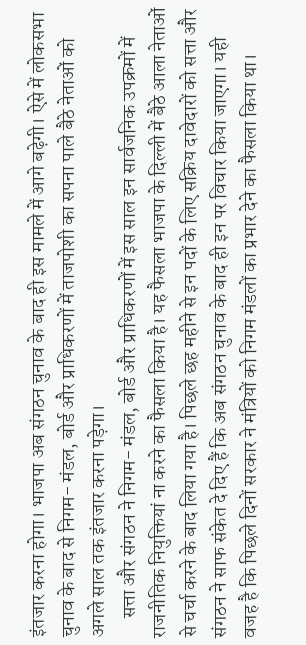इंतजार करना होगा। भाजपा अब संगठन चुनाव के बाद ही इस मामले में आगे बढ़ेगी। ऐसे में लोकसभा चुनाव के बाद से निगम- मंडल, बोर्ड और प्राधिकरणों में ताजपोशी का सपना पाले बैठे नेताओं को अगले साल तक इंतजार करना पड़ेगा।
     सत्ता और संगठन ने निगम- मंडल, बोर्ड और प्राधिकरणों में इस साल इन सार्वजनिक उपक्रमों में राजनीतिक नियुक्तियां ना करने का फैसला किया है। यह फैसला भाजपा के दिल्ली में बैठे आला नेताओं से चर्चा करने के बाद लिया गया है। पिछले छह महीने से इन पदों के लिए सक्रिय दावेदारों को सत्ता और संगठन ने साफ संकेत दे दिए हैं कि अब संगठन चुनाव के बाद ही इन पर विचार किया जाएगा। यही वजह है कि पिछले दिनों सरकार ने मंत्रियों को निगम मंडलों का प्रभार देने का फैसला किया था।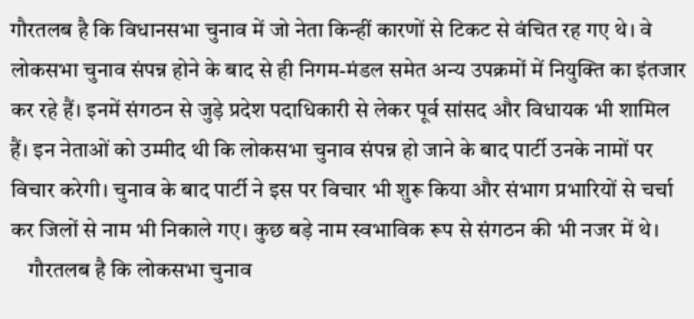गौरतलब है कि विधानसभा चुनाव में जो नेता किन्हीं कारणों से टिकट से वंचित रह गए थे। वे लोकसभा चुनाव संपन्न होने के बाद से ही निगम-मंडल समेत अन्य उपक्रमों में नियुक्ति का इंतजार कर रहे हैं। इनमें संगठन से जुड़े प्रदेश पदाधिकारी से लेकर पूर्व सांसद और विधायक भी शामिल हैं। इन नेताओं को उम्मीद थी कि लोकसभा चुनाव संपन्न हो जाने के बाद पार्टी उनके नामों पर विचार करेगी। चुनाव के बाद पार्टी ने इस पर विचार भी शुरू किया और संभाग प्रभारियों से चर्चा कर जिलों से नाम भी निकाले गए। कुछ बड़े नाम स्वभाविक रूप से संगठन की भी नजर में थे।
    गौरतलब है कि लोकसभा चुनाव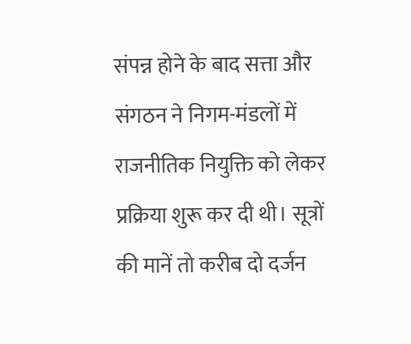संपन्न होने के बाद सत्ता और संगठन ने निगम-मंडलों में राजनीतिक नियुक्ति को लेकर प्रक्रिया शुरू कर दी थी। सूत्रों की मानें तो करीब दो दर्जन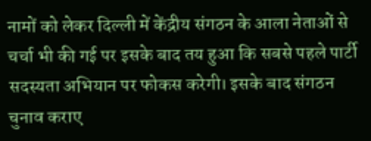नामों को लेकर दिल्ली में केंद्रीय संगठन के आला नेताओं से चर्चा भी की गई पर इसके बाद तय हुआ कि सबसे पहले पार्टी सदस्यता अभियान पर फोकस करेगी। इसके बाद संगठन चुनाव कराए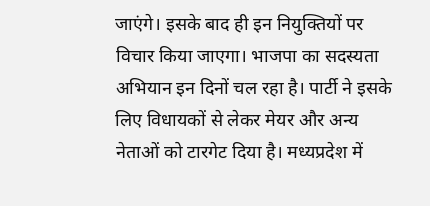जाएंगे। इसके बाद ही इन नियुक्तियों पर विचार किया जाएगा। भाजपा का सदस्यता अभियान इन दिनों चल रहा है। पार्टी ने इसके लिए विधायकों से लेकर मेयर और अन्य नेताओं को टारगेट दिया है। मध्यप्रदेश में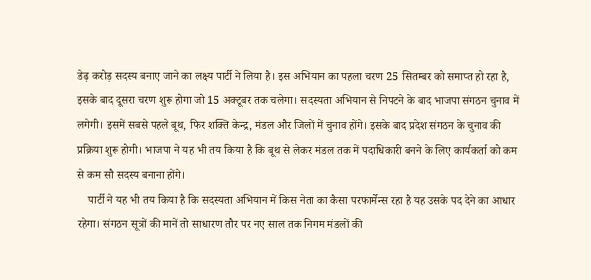डेढ़ करोड़ सदस्य बनाए जाने का लक्ष्य पार्टी ने लिया है। इस अभियान का पहला चरण 25 सितम्बर को समाप्त हो रहा है, इसके बाद दूसरा चरण शुरू होगा जो 15 अक्टूबर तक चलेगा। सदस्यता अभियान से निपटने के बाद भाजपा संगठन चुनाव में लगेगी। इसमें सबसे पहले बूथ, फिर शक्ति केन्द्र, मंडल और जिलों में चुनाव होंगे। इसके बाद प्रदेश संगठन के चुनाव की प्रक्रिया शुरू होगी। भाजपा ने यह भी तय किया है कि बूथ से लेकर मंडल तक में पदाधिकारी बनने के लिए कार्यकर्ता को कम से कम सौ सदस्य बनाना होंगे।
    पार्टी ने यह भी तय किया है कि सदस्यता अभियान में किस नेता का कैसा परफार्मेन्स रहा है यह उसके पद देने का आधार रहेगा। संगठन सूत्रों की मानें तो साधारण तौर पर नए साल तक निगम मंडलों की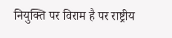नियुक्ति पर विराम है पर राष्ट्रीय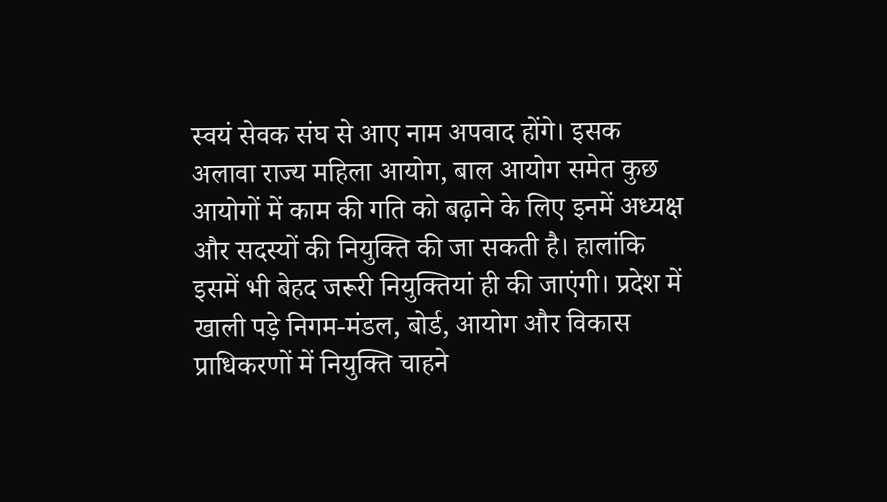स्वयं सेवक संघ से आए नाम अपवाद होंगे। इसक अलावा राज्य महिला आयोग, बाल आयोग समेत कुछ आयोगों में काम की गति को बढ़ाने के लिए इनमें अध्यक्ष और सदस्यों की नियुक्ति की जा सकती है। हालांकि इसमें भी बेहद जरूरी नियुक्तियां ही की जाएंगी। प्रदेश में खाली पड़े निगम-मंडल, बोर्ड, आयोग और विकास प्राधिकरणों में नियुक्ति चाहने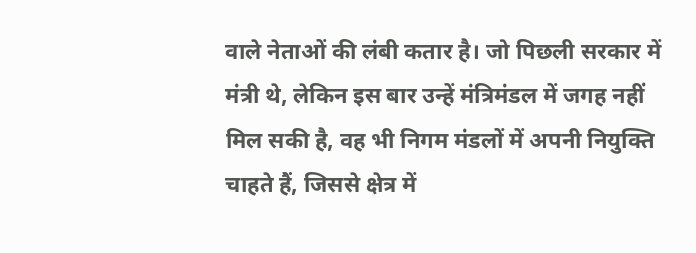वाले नेताओं की लंबी कतार है। जो पिछली सरकार में मंत्री थे, लेकिन इस बार उन्हें मंत्रिमंडल में जगह नहीं मिल सकी है, वह भी निगम मंडलों में अपनी नियुक्ति चाहते हैं, जिससे क्षेत्र में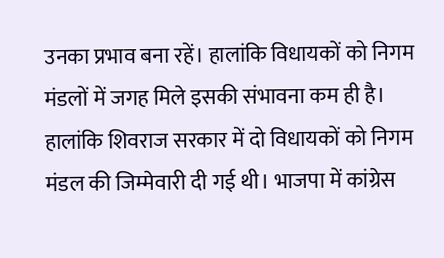उनका प्रभाव बना रहें। हालांकि विधायकों को निगम मंडलों में जगह मिले इसकी संभावना कम ही है। हालांकि शिवराज सरकार में दो विधायकों को निगम मंडल की जिम्मेवारी दी गई थी। भाजपा में कांग्रेस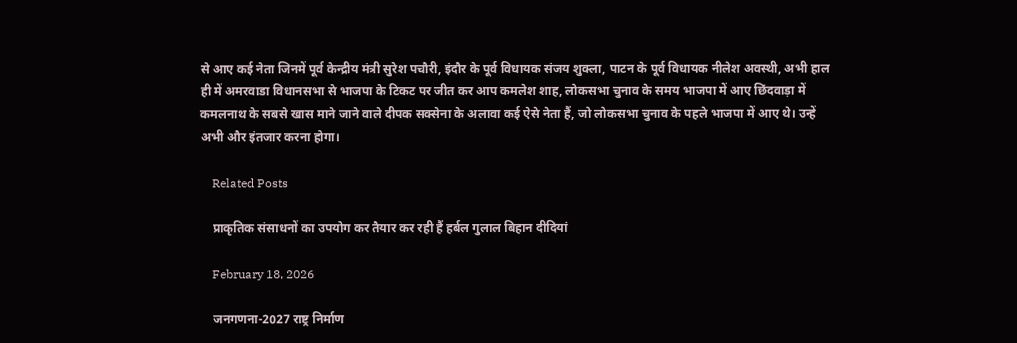से आए कई नेता जिनमें पूर्व केन्द्रीय मंत्री सुरेश पचौरी, इंदौर के पूर्व विधायक संजय शुक्ला, पाटन के पूर्व विधायक नीलेश अवस्थी, अभी हाल ही में अमरवाडा विधानसभा से भाजपा के टिकट पर जीत कर आप कमलेश शाह, लोकसभा चुनाव के समय भाजपा में आए छिंदवाड़ा में कमलनाथ के सबसे खास माने जाने वाले दीपक सक्सेना के अलावा कई ऐसे नेता हैं, जो लोकसभा चुनाव के पहले भाजपा में आए थे। उन्हें अभी और इंतजार करना होगा।

    Related Posts

    प्राकृतिक संसाधनों का उपयोग कर तैयार कर रही हैं हर्बल गुलाल बिहान दीदियां

    February 18, 2026

    जनगणना-2027 राष्ट्र निर्माण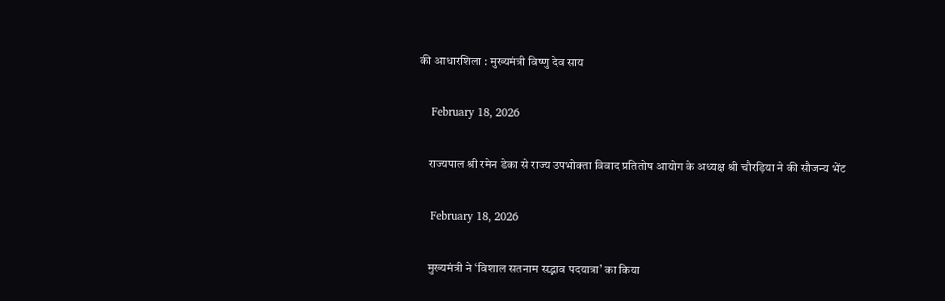की आधारशिला : मुख्यमंत्री विष्णु देव साय

    February 18, 2026

    राज्यपाल श्री रमेन डेका से राज्य उपभोक्ता विवाद प्रतितोष आयोग के अध्यक्ष श्री चौरड़िया ने की सौजन्य भेंट

    February 18, 2026

    मुख्यमंत्री ने ‘विशाल सतनाम सद्भाव पदयात्रा’ का किया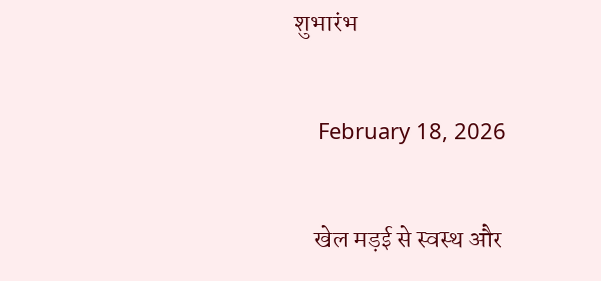शुभारंभ

    February 18, 2026

    खेल मड़ई से स्वस्थ और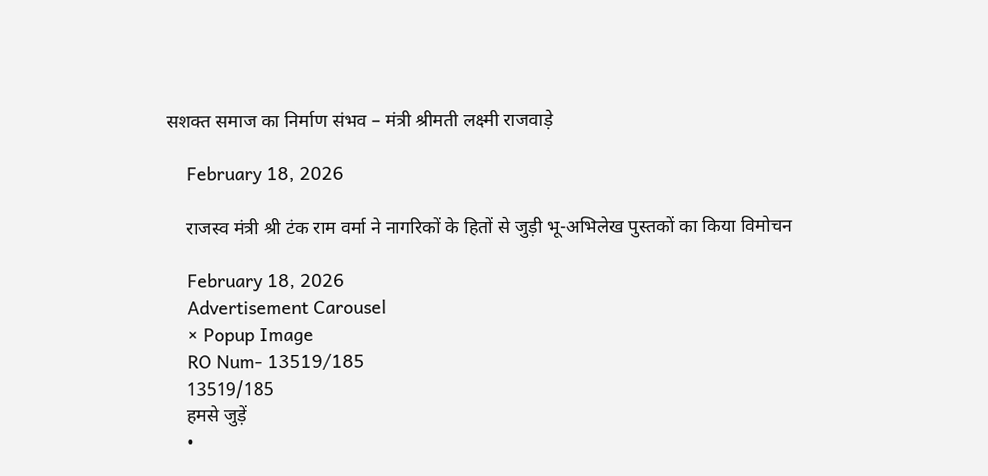सशक्त समाज का निर्माण संभव – मंत्री श्रीमती लक्ष्मी राजवाड़े

    February 18, 2026

    राजस्व मंत्री श्री टंक राम वर्मा ने नागरिकों के हितों से जुड़ी भू-अभिलेख पुस्तकों का किया विमोचन

    February 18, 2026
    Advertisement Carousel
    × Popup Image
    RO Num- 13519/185
    13519/185
    हमसे जुड़ें
    •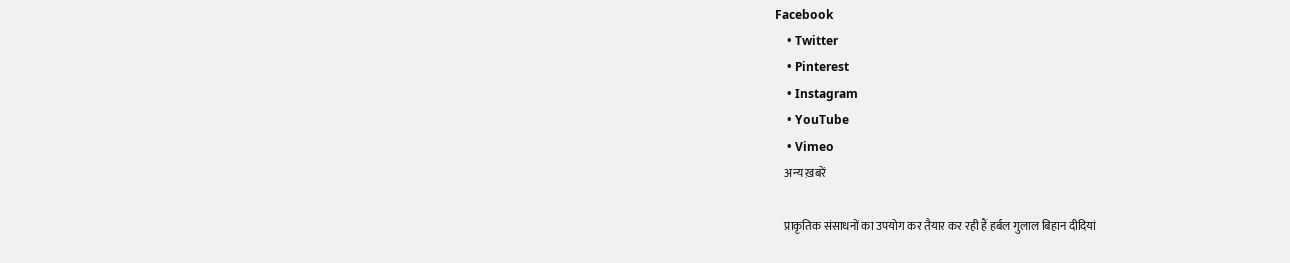Facebook
    • Twitter
    • Pinterest
    • Instagram
    • YouTube
    • Vimeo
    अन्य ख़बरें

    प्राकृतिक संसाधनों का उपयोग कर तैयार कर रही हैं हर्बल गुलाल बिहान दीदियां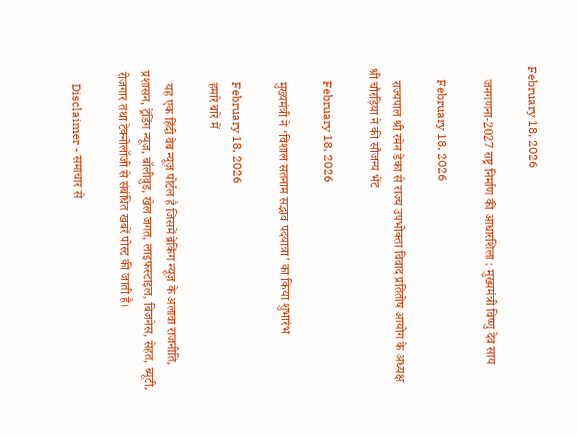February 18, 2026

    जनगणना-2027 राष्ट्र निर्माण की आधारशिला : मुख्यमंत्री विष्णु देव साय

    February 18, 2026

    राज्यपाल श्री रमेन डेका से राज्य उपभोक्ता विवाद प्रतितोष आयोग के अध्यक्ष श्री चौरड़िया ने की सौजन्य भेंट

    February 18, 2026

    मुख्यमंत्री ने ‘विशाल सतनाम सद्भाव पदयात्रा’ का किया शुभारंभ

    February 18, 2026
    हमारे बारे में

    यह एक हिंदी वेब न्यूज़ पोर्टल है जिसमें ब्रेकिंग न्यूज़ के अलावा राजनीति, प्रशासन, ट्रेंडिंग न्यूज, बॉलीवुड, खेल जगत, लाइफस्टाइल, बिजनेस, सेहत, ब्यूटी, रोजगार तथा टेक्नोलॉजी से संबंधित खबरें पोस्ट की जाती है।

    Disclaimer - समाचार से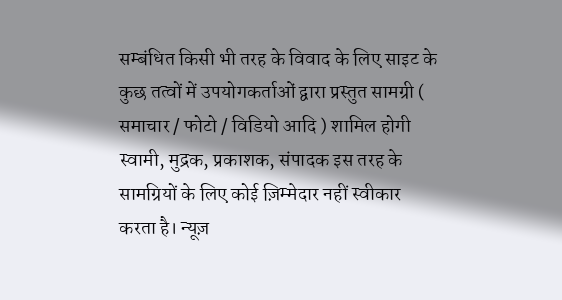सम्बंधित किसी भी तरह के विवाद के लिए साइट के कुछ तत्वों में उपयोगकर्ताओं द्वारा प्रस्तुत सामग्री ( समाचार / फोटो / विडियो आदि ) शामिल होगी स्वामी, मुद्रक, प्रकाशक, संपादक इस तरह के सामग्रियों के लिए कोई ज़िम्मेदार नहीं स्वीकार करता है। न्यूज़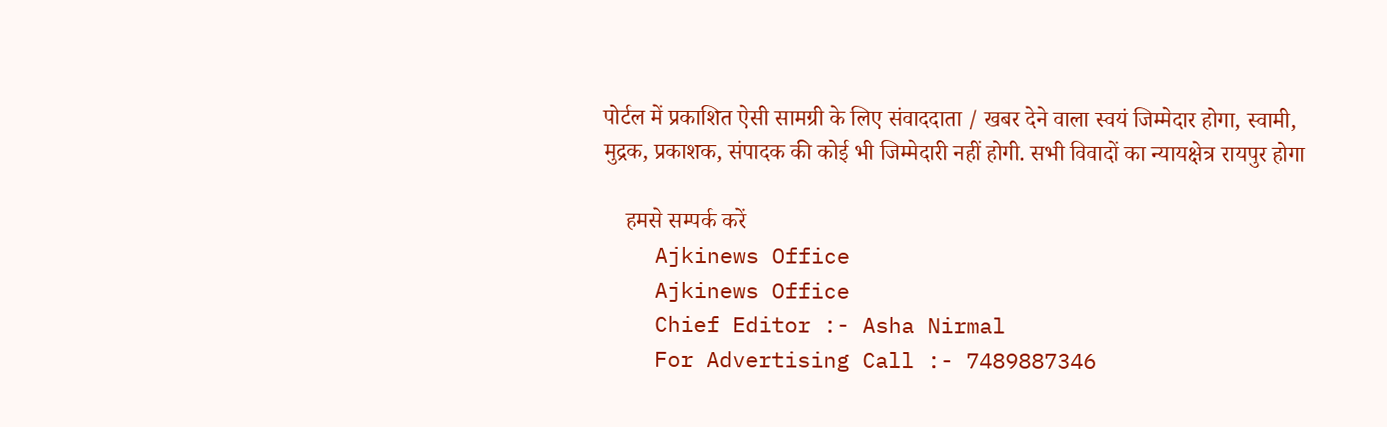पोर्टल में प्रकाशित ऐसी सामग्री के लिए संवाददाता / खबर देने वाला स्वयं जिम्मेदार होगा, स्वामी, मुद्रक, प्रकाशक, संपादक की कोई भी जिम्मेदारी नहीं होगी. सभी विवादों का न्यायक्षेत्र रायपुर होगा

    हमसे सम्पर्क करें
    Ajkinews Office
    Ajkinews Office
    Chief Editor :- Asha Nirmal
    For Advertising Call :- 7489887346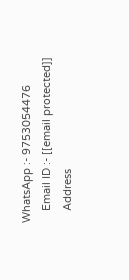WhatsApp :- 9753054476
    Email ID :- [[email protected]]
    Address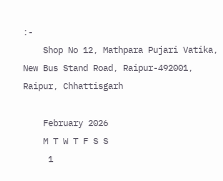:-
    Shop No 12, Mathpara Pujari Vatika, New Bus Stand Road, Raipur-492001, Raipur, Chhattisgarh

    February 2026
    M T W T F S S
     1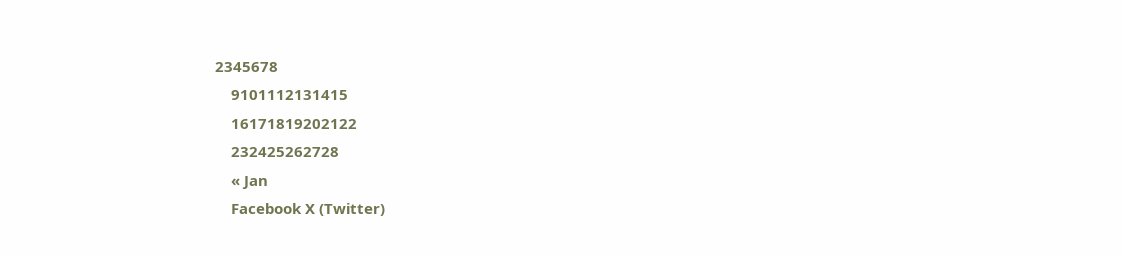2345678
    9101112131415
    16171819202122
    232425262728
    « Jan
    Facebook X (Twitter)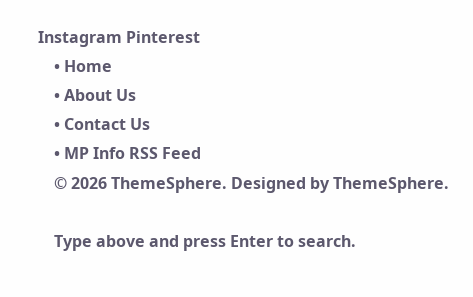Instagram Pinterest
    • Home
    • About Us
    • Contact Us
    • MP Info RSS Feed
    © 2026 ThemeSphere. Designed by ThemeSphere.

    Type above and press Enter to search.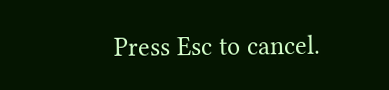Press Esc to cancel.